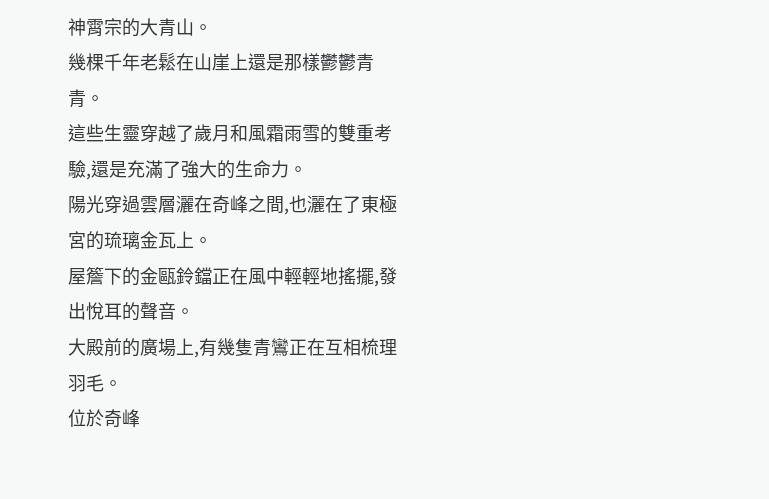神霄宗的大青山。
幾棵千年老鬆在山崖上還是那樣鬱鬱青青。
這些生靈穿越了歲月和風霜雨雪的雙重考驗,還是充滿了強大的生命力。
陽光穿過雲層灑在奇峰之間,也灑在了東極宮的琉璃金瓦上。
屋簷下的金甌鈴鐺正在風中輕輕地搖擺,發出悅耳的聲音。
大殿前的廣場上,有幾隻青鸞正在互相梳理羽毛。
位於奇峰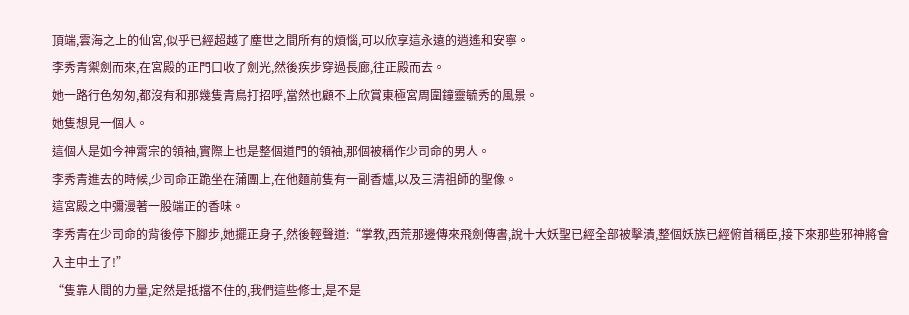頂端,雲海之上的仙宮,似乎已經超越了塵世之間所有的煩惱,可以欣享這永遠的逍遙和安寧。
李秀青禦劍而來,在宮殿的正門口收了劍光,然後疾步穿過長廊,往正殿而去。
她一路行色匆匆,都沒有和那幾隻青鳥打招呼,當然也顧不上欣賞東極宮周圍鐘靈毓秀的風景。
她隻想見一個人。
這個人是如今神霄宗的領袖,實際上也是整個道門的領袖,那個被稱作少司命的男人。
李秀青進去的時候,少司命正跪坐在蒲團上,在他麵前隻有一副香爐,以及三清祖師的聖像。
這宮殿之中彌漫著一股端正的香味。
李秀青在少司命的背後停下腳步,她擺正身子,然後輕聲道:“掌教,西荒那邊傳來飛劍傳書,說十大妖聖已經全部被擊潰,整個妖族已經俯首稱臣,接下來那些邪神將會入主中土了!”
“隻靠人間的力量,定然是抵擋不住的,我們這些修士,是不是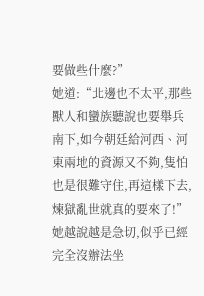要做些什麼?”
她道:“北邊也不太平,那些獸人和蠻族聽說也要舉兵南下,如今朝廷給河西、河東兩地的資源又不夠,隻怕也是很難守住,再這樣下去,煉獄亂世就真的要來了!”
她越說越是急切,似乎已經完全沒辦法坐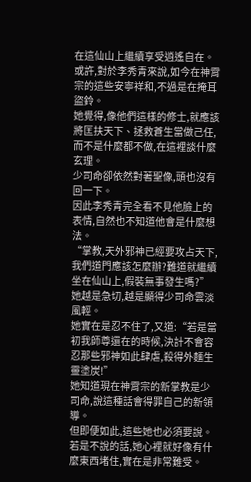在這仙山上繼續享受逍遙自在。
或許,對於李秀青來說,如今在神霄宗的這些安寧祥和,不過是在掩耳盜鈴。
她覺得,像他們這樣的修士,就應該將匡扶天下、拯救蒼生當做己任,而不是什麼都不做,在這裡談什麼玄理。
少司命卻依然對著聖像,頭也沒有回一下。
因此李秀青完全看不見他臉上的表情,自然也不知道他會是什麼想法。
“掌教,天外邪神已經要攻占天下,我們道門應該怎麼辦?難道就繼續坐在仙山上,假裝無事發生嗎?”
她越是急切,越是顯得少司命雲淡風輕。
她實在是忍不住了,又道:“若是當初我師尊還在的時候,決計不會容忍那些邪神如此肆虐,殺得外麵生靈塗炭!”
她知道現在神霄宗的新掌教是少司命,說這種話會得罪自己的新領導。
但即便如此,這些她也必須要說。
若是不說的話,她心裡就好像有什麼東西堵住,實在是非常難受。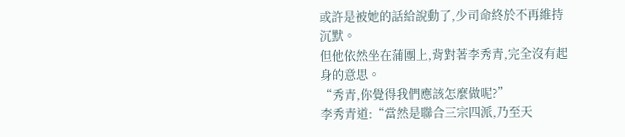或許是被她的話給說動了,少司命終於不再維持沉默。
但他依然坐在蒲團上,背對著李秀青,完全沒有起身的意思。
“秀青,你覺得我們應該怎麼做呢?”
李秀青道:“當然是聯合三宗四派,乃至天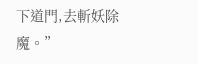下道門,去斬妖除魔。”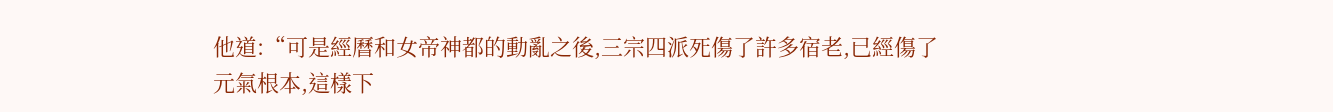他道:“可是經曆和女帝神都的動亂之後,三宗四派死傷了許多宿老,已經傷了元氣根本,這樣下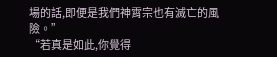場的話,即便是我們神霄宗也有滅亡的風險。”
“若真是如此,你覺得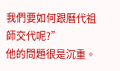我們要如何跟曆代祖師交代呢?”
他的問題很是沉重。